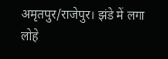अमृतपुर/राजेपुर। झंडे में लगा लोहे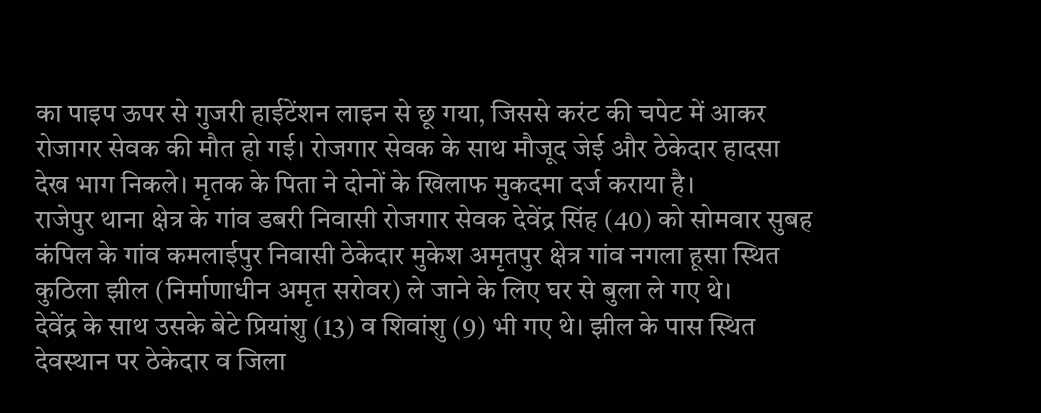का पाइप ऊपर से गुजरी हाईटेंशन लाइन से छू गया, जिससे करंट की चपेट में आकर रोजागर सेवक की मौत हो गई। रोजगार सेवक के साथ मौजूद जेई और ठेकेदार हादसा देख भाग निकले। मृतक के पिता ने दोनों के खिलाफ मुकदमा दर्ज कराया है।
राजेपुर थाना क्षेत्र के गांव डबरी निवासी रोजगार सेवक देवेंद्र सिंह (40) को सोमवार सुबह कंपिल के गांव कमलाईपुर निवासी ठेकेदार मुकेश अमृतपुर क्षेत्र गांव नगला हूसा स्थित कुठिला झील (निर्माणाधीन अमृत सरोवर) ले जाने के लिए घर से बुला ले गए थे।
देवेंद्र के साथ उसके बेटे प्रियांशु (13) व शिवांशु (9) भी गए थे। झील के पास स्थित देवस्थान पर ठेकेदार व जिला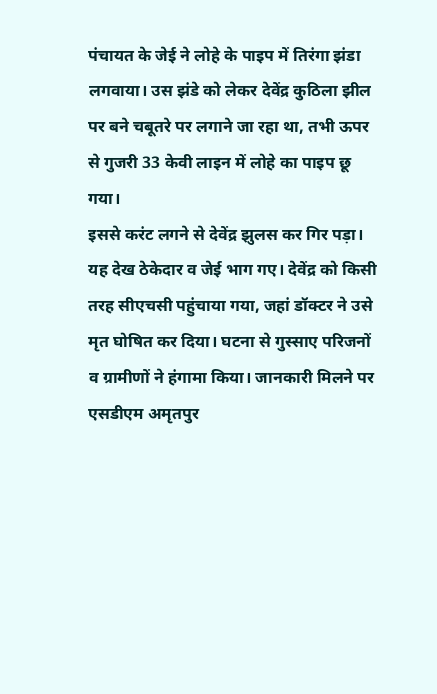पंचायत के जेई ने लोहे के पाइप में तिरंगा झंडा लगवाया। उस झंडे को लेकर देवेंद्र कुठिला झील पर बने चबूतरे पर लगाने जा रहा था, तभी ऊपर से गुजरी 33 केवी लाइन में लोहे का पाइप छू गया।
इससे करंट लगने से देवेंद्र झुलस कर गिर पड़ा। यह देख ठेकेदार व जेई भाग गए। देवेंद्र को किसी तरह सीएचसी पहुंचाया गया, जहां डॉक्टर ने उसे मृत घोषित कर दिया। घटना से गुस्साए परिजनों व ग्रामीणों ने हंगामा किया। जानकारी मिलने पर एसडीएम अमृतपुर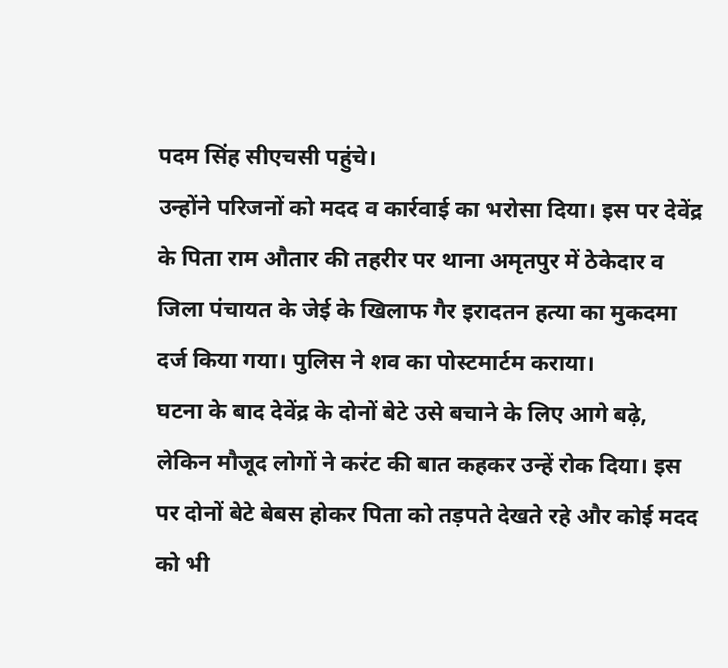पदम सिंह सीएचसी पहुंचे।
उन्होंने परिजनों को मदद व कार्रवाई का भरोसा दिया। इस पर देवेंद्र के पिता राम औतार की तहरीर पर थाना अमृतपुर में ठेकेदार व जिला पंचायत के जेई के खिलाफ गैर इरादतन हत्या का मुकदमा दर्ज किया गया। पुलिस ने शव का पोस्टमार्टम कराया।
घटना के बाद देवेंद्र के दोनों बेटे उसे बचाने के लिए आगे बढ़े, लेकिन मौजूद लोगों ने करंट की बात कहकर उन्हें रोक दिया। इस पर दोनों बेटे बेबस होकर पिता को तड़पते देखते रहे और कोई मदद को भी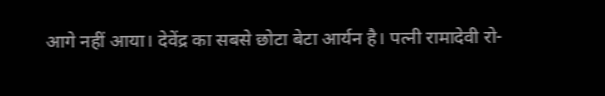आगे नहीं आया। देवेंद्र का सबसे छोटा बेटा आर्यन है। पत्नी रामादेवी रो-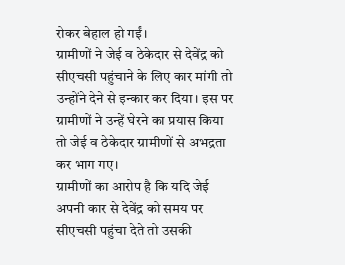रोकर बेहाल हो गईं।
ग्रामीणों ने जेई व ठेकेदार से देवेंद्र को सीएचसी पहुंचाने के लिए कार मांगी तो उन्होंने देने से इन्कार कर दिया। इस पर ग्रामीणों ने उन्हें घेरने का प्रयास किया तो जेई व ठेकेदार ग्रामीणों से अभद्रता कर भाग गए।
ग्रामीणों का आरोप है कि यदि जेई अपनी कार से देवेंद्र को समय पर सीएचसी पहुंचा देते तो उसकी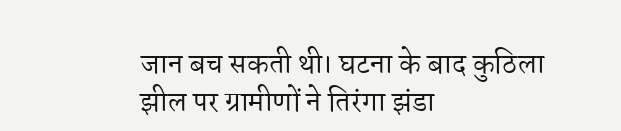जान बच सकती थी। घटना के बाद कुठिला झील पर ग्रामीणों ने तिरंगा झंडा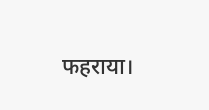फहराया।